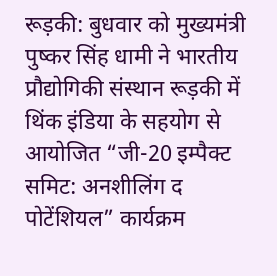रूड़की: बुधवार को मुख्यमंत्री पुष्कर सिंह धामी ने भारतीय प्रौद्योगिकी संस्थान रूड़की में थिंक इंडिया के सहयोग से आयोजित “जी-20 इम्पैक्ट समिट: अनशीलिंग द पोटेंशियल” कार्यक्रम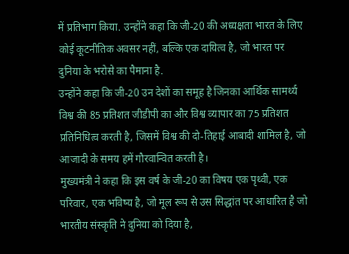में प्रतिभाग किया. उन्होंने कहा कि जी-20 की अध्यक्षता भारत के लिए कोई कूटनीतिक अवसर नहीं, बल्कि एक दायित्व है, जो भारत पर दुनिया के भरोसे का पैमाना है.
उन्होंने कहा कि जी-20 उन देशों का समूह है जिनका आर्थिक सामर्थ्य विश्व की 85 प्रतिशत जीडीपी का और विश्व व्यापार का 75 प्रतिशत प्रतिनिधित्व करती है, जिसमें विश्व की दो-तिहाई आबादी शामिल है, जो आजादी के समय हमें गौरवान्वित करती है।
मुख्यमंत्री ने कहा कि इस वर्ष के जी-20 का विषय एक पृथ्वी, एक परिवार, एक भविष्य है, जो मूल रूप से उस सिद्धांत पर आधारित है जो भारतीय संस्कृति ने दुनिया को दिया है,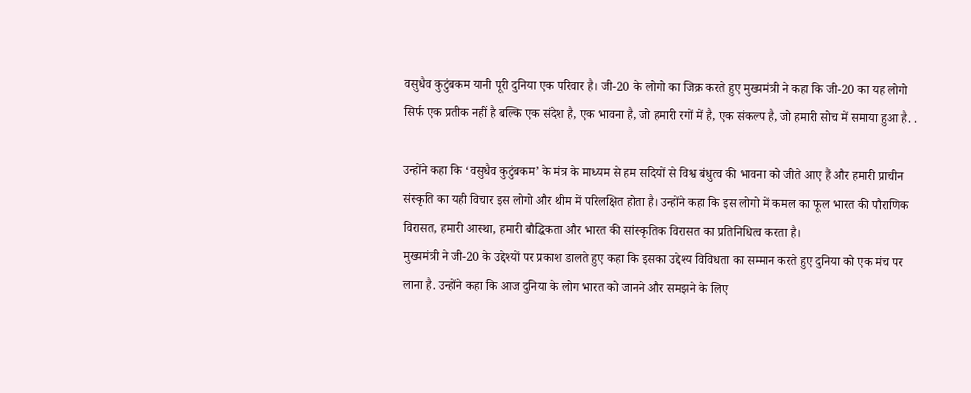वसुधैव कुटुंबकम यानी पूरी दुनिया एक परिवार है। जी-20 के लोगो का जिक्र करते हुए मुख्यमंत्री ने कहा कि जी-20 का यह लोगो सिर्फ एक प्रतीक नहीं है बल्कि एक संदेश है, एक भावना है, जो हमारी रगों में है, एक संकल्प है, जो हमारी सोच में समाया हुआ है. .

उन्होंने कहा कि ‘वसुधैव कुटुंबकम’ के मंत्र के माध्यम से हम सदियों से विश्व बंधुत्व की भावना को जीते आए हैं और हमारी प्राचीन संस्कृति का यही विचार इस लोगो और थीम में परिलक्षित होता है। उन्होंने कहा कि इस लोगो में कमल का फूल भारत की पौराणिक विरासत, हमारी आस्था, हमारी बौद्धिकता और भारत की सांस्कृतिक विरासत का प्रतिनिधित्व करता है।
मुख्यमंत्री ने जी-20 के उद्देश्यों पर प्रकाश डालते हुए कहा कि इसका उद्देश्य विविधता का सम्मान करते हुए दुनिया को एक मंच पर लाना है. उन्होंने कहा कि आज दुनिया के लोग भारत को जानने और समझने के लिए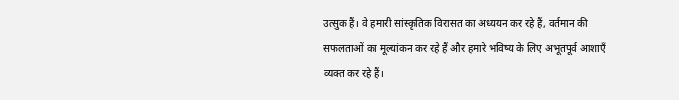उत्सुक हैं। वे हमारी सांस्कृतिक विरासत का अध्ययन कर रहे हैं, वर्तमान की सफलताओं का मूल्यांकन कर रहे हैं और हमारे भविष्य के लिए अभूतपूर्व आशाएँ व्यक्त कर रहे हैं।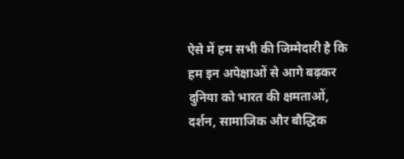ऐसे में हम सभी की जिम्मेदारी है कि हम इन अपेक्षाओं से आगे बढ़कर दुनिया को भारत की क्षमताओं, दर्शन, सामाजिक और बौद्धिक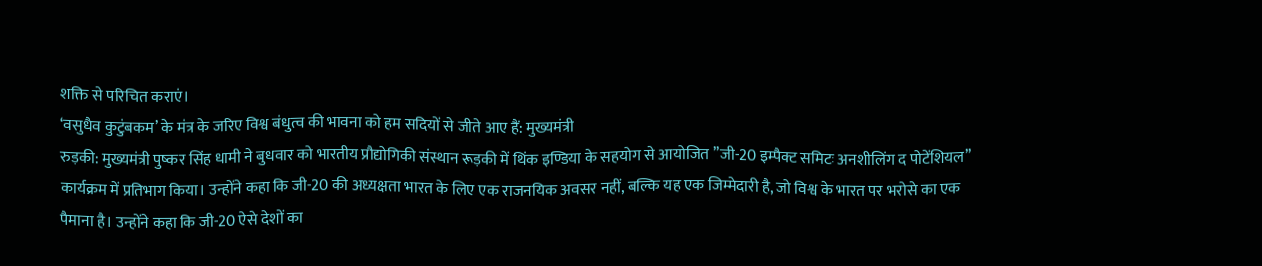शक्ति से परिचित कराएं।
‘वसुधैव कुटुंबकम’ के मंत्र के जरिए विश्व बंधुत्व की भावना को हम सदियों से जीते आए हैं: मुख्यमंत्री
रुड़की: मुख्यमंत्री पुष्कर सिंह धामी ने बुधवार को भारतीय प्रौद्योगिकी संस्थान रूड़की में थिंक इण्डिया के सहयोग से आयोजित ’’जी-20 इम्पैक्ट समिटः अनशीलिंग द पोटेंशियल’’ कार्यक्रम में प्रतिभाग किया। उन्होंने कहा कि जी-20 की अध्यक्षता भारत के लिए एक राजनयिक अवसर नहीं, बल्कि यह एक जिम्मेदारी है, जो विश्व के भारत पर भरोसे का एक पैमाना है। उन्होंने कहा कि जी-20 ऐसे देशों का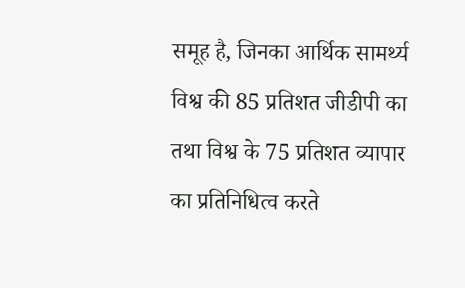समूह है, जिनका आर्थिक सामर्थ्य विश्व की 85 प्रतिशत जीडीपी का तथा विश्व के 75 प्रतिशत व्यापार का प्रतिनिधित्व करते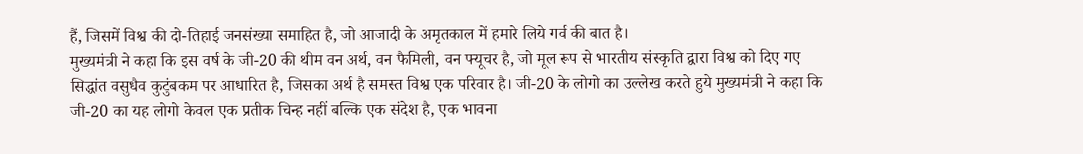हैं, जिसमें विश्व की दो-तिहाई जनसंख्या समाहित है, जो आजादी के अमृतकाल में हमारे लिये गर्व की बात है।
मुख्यमंत्री ने कहा कि इस वर्ष के जी-20 की थीम वन अर्थ, वन फैमिली, वन फ्यूचर है, जो मूल रूप से भारतीय संस्कृति द्वारा विश्व को दिए गए सिद्धांत वसुधैव कुटुंबकम पर आधारित है, जिसका अर्थ है समस्त विश्व एक परिवार है। जी-20 के लोगो का उल्लेख करते हुये मुख्यमंत्री ने कहा कि जी-20 का यह लोगो केवल एक प्रतीक चिन्ह नहीं बल्कि एक संदेश है, एक भावना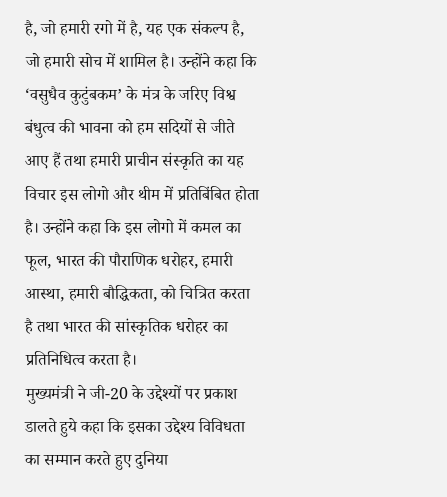है, जो हमारी रगो में है, यह एक संकल्प है, जो हमारी सोच में शामिल है। उन्होंने कहा कि ‘वसुधैव कुटुंबकम’ के मंत्र के जरिए विश्व बंधुत्व की भावना को हम सदियों से जीते आए हैं तथा हमारी प्राचीन संस्कृति का यह विचार इस लोगो और थीम में प्रतिबिंबित होता है। उन्होंने कहा कि इस लोगो में कमल का फूल, भारत की पौराणिक धरोहर, हमारी आस्था, हमारी बौद्धिकता, को चित्रित करता है तथा भारत की सांस्कृतिक धरोहर का प्रतिनिधित्व करता है।
मुख्यमंत्री ने जी-20 के उद्देश्यों पर प्रकाश डालते हुये कहा कि इसका उद्देश्य विविधता का सम्मान करते हुए दुनिया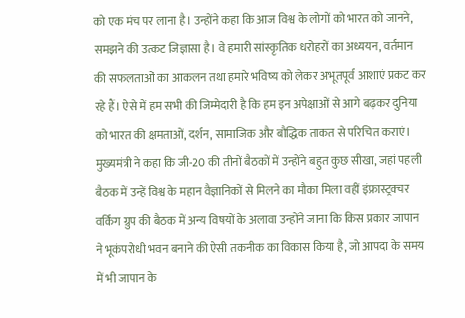को एक मंच पर लाना है। उन्होंने कहा कि आज विश्व के लोगों को भारत को जानने, समझने की उत्कट जिज्ञासा है। वे हमारी सांस्कृतिक धरोहरों का अध्ययन, वर्तमान की सफलताओं का आकलन तथा हमारे भविष्य को लेकर अभूतपूर्व आशाएं प्रकट कर रहे हैं। ऐसे में हम सभी की जिम्मेदारी है कि हम इन अपेक्षाओं से आगे बढ़कर दुनिया को भारत की क्षमताओं, दर्शन, सामाजिक और बौद्धिक ताकत से परिचित कराएं।
मुख्यमंत्री ने कहा कि जी-20 की तीनों बैठकों में उन्होंने बहुत कुछ सीखा, जहां पहली बैठक में उन्हें विश्व के महान वैज्ञानिकों से मिलने का मौका मिला वहीं इंफ्रास्ट्रक्चर वर्किंग ग्रुप की बैठक में अन्य विषयों के अलावा उन्होंने जाना कि किस प्रकार जापान ने भूकंपरोधी भवन बनाने की ऐसी तकनीक का विकास किया है, जो आपदा के समय में भी जापान के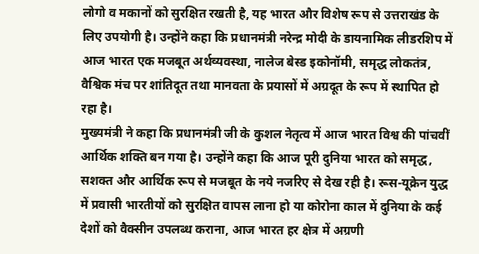लोगो व मकानों को सुरक्षित रखती है, यह भारत और विशेष रूप से उत्तराखंड के लिए उपयोगी है। उन्होंने कहा कि प्रधानमंत्री नरेन्द्र मोदी के डायनामिक लीडरशिप में आज भारत एक मजबूत अर्थव्यवस्था, नालेज बेस्ड इकोनॉमी, समृद्ध लोकतंत्र, वैश्विक मंच पर शांतिदूत तथा मानवता के प्रयासों में अग्रदूत के रूप में स्थापित हो रहा है।
मुख्यमंत्री ने कहा कि प्रधानमंत्री जी के कुशल नेतृत्व में आज भारत विश्व की पांचवीं आर्थिक शक्ति बन गया है। उन्होंने कहा कि आज पूरी दुनिया भारत को समृद्ध, सशक्त और आर्थिक रूप से मजबूत के नये नजरिए से देख रही है। रूस-यूक्रेन युद्ध में प्रवासी भारतीयों को सुरक्षित वापस लाना हो या कोरोना काल में दुनिया के कई देशों को वैक्सीन उपलब्ध कराना, आज भारत हर क्षेत्र में अग्रणी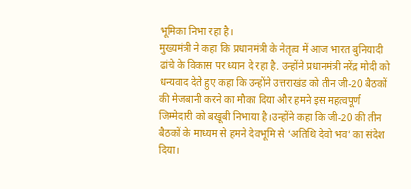भूमिका निभा रहा है।
मुख्यमंत्री ने कहा कि प्रधानमंत्री के नेतृत्व में आज भारत बुनियादी ढांचे के विकास पर ध्यान दे रहा है. उन्होंने प्रधानमंत्री नरेंद्र मोदी को धन्यवाद देते हुए कहा कि उन्होंने उत्तराखंड को तीन जी-20 बैठकों की मेजबानी करने का मौका दिया और हमने इस महत्वपूर्ण जिम्मेदारी को बखूबी निभाया है।उन्होंने कहा कि जी-20 की तीन बैठकों के माध्यम से हमने देवभूमि से ‘अतिथि देवो भव’ का संदेश दिया।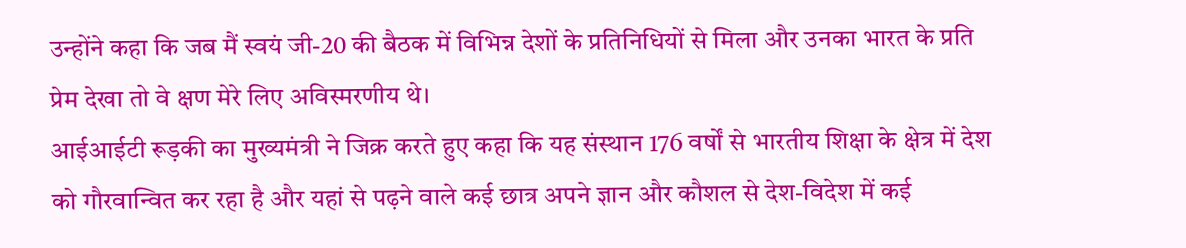उन्होंने कहा कि जब मैं स्वयं जी-20 की बैठक में विभिन्न देशों के प्रतिनिधियों से मिला और उनका भारत के प्रति प्रेम देखा तो वे क्षण मेरे लिए अविस्मरणीय थे।
आईआईटी रूड़की का मुख्यमंत्री ने जिक्र करते हुए कहा कि यह संस्थान 176 वर्षों से भारतीय शिक्षा के क्षेत्र में देश को गौरवान्वित कर रहा है और यहां से पढ़ने वाले कई छात्र अपने ज्ञान और कौशल से देश-विदेश में कई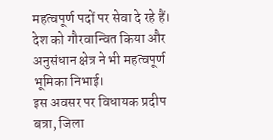महत्वपूर्ण पदों पर सेवा दे रहे हैं। देश को गौरवान्वित किया और अनुसंधान क्षेत्र ने भी महत्वपूर्ण भूमिका निभाई।
इस अवसर पर विधायक प्रदीप बत्रा, जिला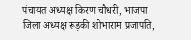पंचायत अध्यक्ष किरण चौधरी, भाजपा जिला अध्यक्ष रूड़की शोभाराम प्रजापति,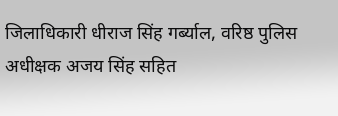जिलाधिकारी धीराज सिंह गर्ब्याल, वरिष्ठ पुलिस अधीक्षक अजय सिंह सहित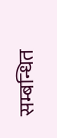सम्बन्धित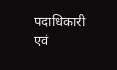पदाधिकारी एवं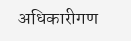अधिकारीगण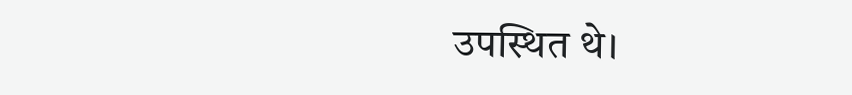उपस्थित थे।